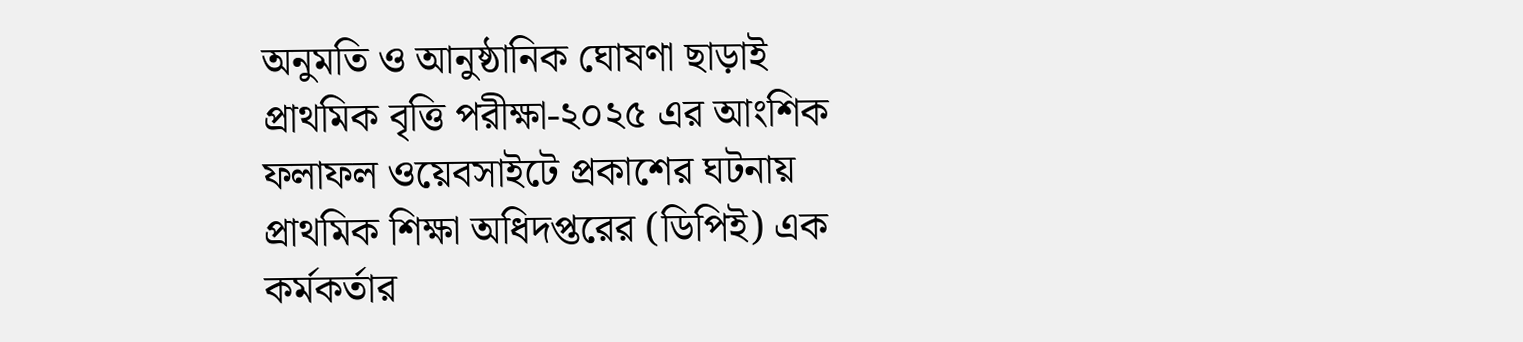অনুমতি ও আনুষ্ঠানিক ঘোষণা ছাড়াই প্রাথমিক বৃত্তি পরীক্ষা-২০২৫ এর আংশিক ফলাফল ওয়েবসাইটে প্রকাশের ঘটনায় প্রাথমিক শিক্ষা অধিদপ্তরের (ডিপিই) এক কর্মকর্তার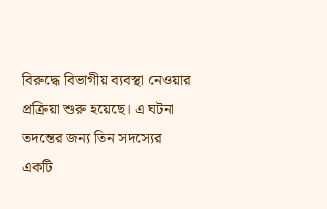বিরুদ্ধে বিভাগীয় ব্যবস্থা নেওয়ার প্রক্রিয়া শুরু হয়েছে। এ ঘটনা তদন্তের জন্য তিন সদস্যের একটি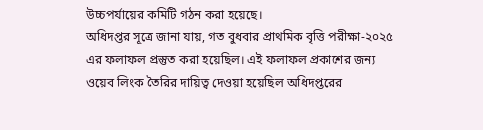উচ্চপর্যায়ের কমিটি গঠন করা হয়েছে।
অধিদপ্তর সূত্রে জানা যায়, গত বুধবার প্রাথমিক বৃত্তি পরীক্ষা-২০২৫ এর ফলাফল প্রস্তুত করা হয়েছিল। এই ফলাফল প্রকাশের জন্য ওয়েব লিংক তৈরির দায়িত্ব দেওয়া হয়েছিল অধিদপ্তরের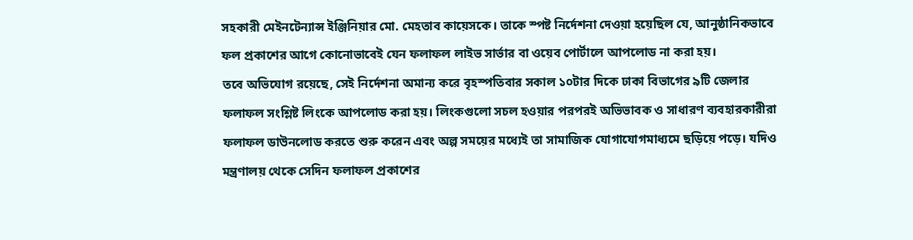সহকারী মেইনটেন্যান্স ইঞ্জিনিয়ার মো. মেহতাব কায়েসকে। তাকে স্পষ্ট নির্দেশনা দেওয়া হয়েছিল যে, আনুষ্ঠানিকভাবে ফল প্রকাশের আগে কোনোভাবেই যেন ফলাফল লাইভ সার্ভার বা ওয়েব পোর্টালে আপলোড না করা হয়।
তবে অভিযোগ রয়েছে, সেই নির্দেশনা অমান্য করে বৃহস্পতিবার সকাল ১০টার দিকে ঢাকা বিভাগের ৯টি জেলার ফলাফল সংশ্লিষ্ট লিংকে আপলোড করা হয়। লিংকগুলো সচল হওয়ার পরপরই অভিভাবক ও সাধারণ ব্যবহারকারীরা ফলাফল ডাউনলোড করতে শুরু করেন এবং অল্প সময়ের মধ্যেই তা সামাজিক যোগাযোগমাধ্যমে ছড়িয়ে পড়ে। যদিও মন্ত্রণালয় থেকে সেদিন ফলাফল প্রকাশের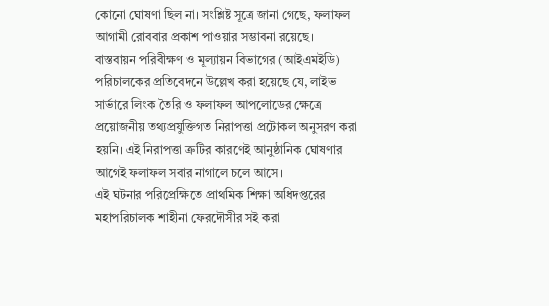কোনো ঘোষণা ছিল না। সংশ্লিষ্ট সূত্রে জানা গেছে, ফলাফল আগামী রোববার প্রকাশ পাওয়ার সম্ভাবনা রয়েছে।
বাস্তবায়ন পরিবীক্ষণ ও মূল্যায়ন বিভাগের (আইএমইডি) পরিচালকের প্রতিবেদনে উল্লেখ করা হয়েছে যে, লাইভ সার্ভারে লিংক তৈরি ও ফলাফল আপলোডের ক্ষেত্রে প্রয়োজনীয় তথ্যপ্রযুক্তিগত নিরাপত্তা প্রটোকল অনুসরণ করা হয়নি। এই নিরাপত্তা ত্রুটির কারণেই আনুষ্ঠানিক ঘোষণার আগেই ফলাফল সবার নাগালে চলে আসে।
এই ঘটনার পরিপ্রেক্ষিতে প্রাথমিক শিক্ষা অধিদপ্তরের মহাপরিচালক শাহীনা ফেরদৌসীর সই করা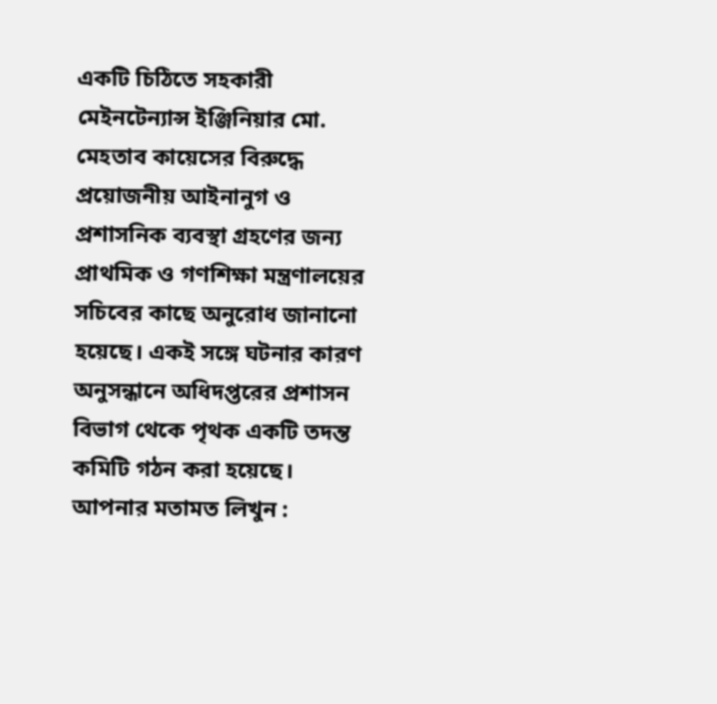একটি চিঠিতে সহকারী মেইনটেন্যান্স ইঞ্জিনিয়ার মো. মেহতাব কায়েসের বিরুদ্ধে প্রয়োজনীয় আইনানুগ ও প্রশাসনিক ব্যবস্থা গ্রহণের জন্য প্রাথমিক ও গণশিক্ষা মন্ত্রণালয়ের সচিবের কাছে অনুরোধ জানানো হয়েছে। একই সঙ্গে ঘটনার কারণ অনুসন্ধানে অধিদপ্তরের প্রশাসন বিভাগ থেকে পৃথক একটি তদন্ত কমিটি গঠন করা হয়েছে।
আপনার মতামত লিখুন :